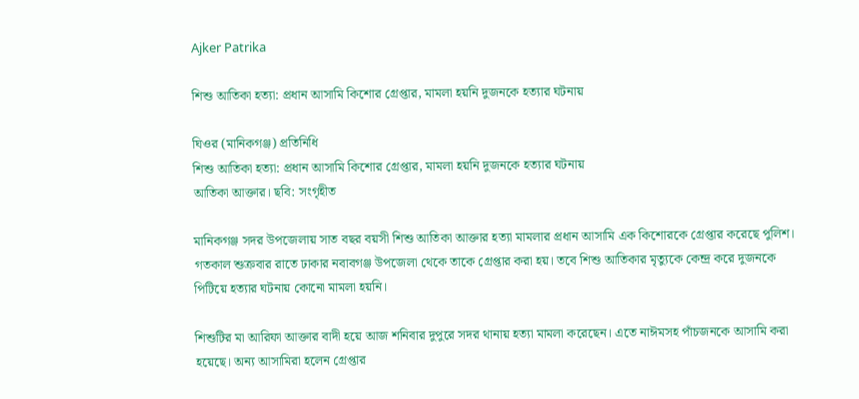Ajker Patrika

শিশু আতিকা হত্যা: প্রধান আসামি কিশোর গ্রেপ্তার, মামলা হয়নি দুজনকে হত্যার ঘটনায়

ঘিওর (মানিকগঞ্জ) প্রতিনিধি
শিশু আতিকা হত্যা: প্রধান আসামি কিশোর গ্রেপ্তার, মামলা হয়নি দুজনকে হত্যার ঘটনায়
আতিকা আক্তার। ছবি: সংগৃহীত

মানিকগঞ্জ সদর উপজেলায় সাত বছর বয়সী শিশু আতিকা আক্তার হত্যা মামলার প্রধান আসামি এক কিশোরকে গ্রেপ্তার করেছে পুলিশ। গতকাল শুক্রবার রাতে ঢাকার নবাবগঞ্জ উপজেলা থেকে তাকে গ্রেপ্তার করা হয়। তবে শিশু আতিকার মৃত্যুকে কেন্দ্র করে দুজনকে পিটিয়ে হত্যার ঘটনায় কোনো মামলা হয়নি।

শিশুটির মা আরিফা আক্তার বাদী হয়ে আজ শনিবার দুপুরে সদর থানায় হত্যা মামলা করেছেন। এতে নাঈমসহ পাঁচজনকে আসামি করা হয়েছে। অন্য আসামিরা হলেন গ্রেপ্তার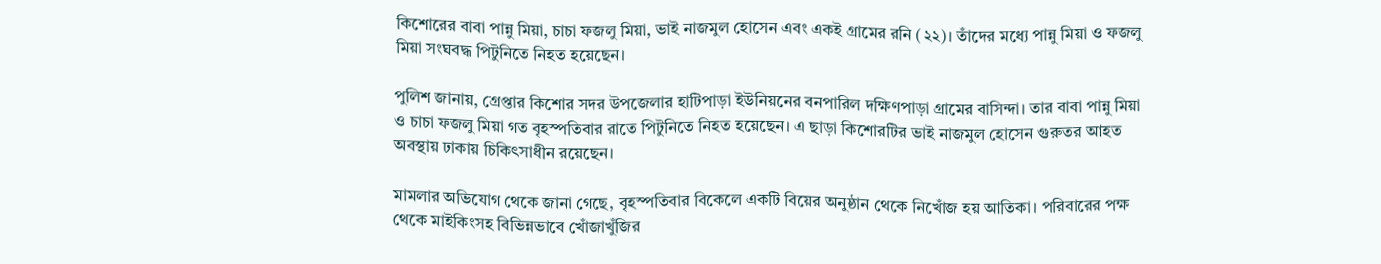কিশোরের বাবা পান্নু মিয়া, চাচা ফজলু মিয়া, ভাই নাজমুল হোসেন এবং একই গ্রামের রনি (২২)। তাঁদের মধ্যে পান্নু মিয়া ও ফজলু মিয়া সংঘবদ্ধ পিটুনিতে নিহত হয়েছেন।

পুলিশ জানায়, গ্রেপ্তার কিশোর সদর উপজেলার হাটিপাড়া ইউনিয়নের বনপারিল দক্ষিণপাড়া গ্রামের বাসিন্দা। তার বাবা পান্নু মিয়া ও চাচা ফজলু মিয়া গত বৃহস্পতিবার রাতে পিটুনিতে নিহত হয়েছেন। এ ছাড়া কিশোরটির ভাই নাজমুল হোসেন গুরুতর আহত অবস্থায় ঢাকায় চিকিৎসাধীন রয়েছেন।

মামলার অভিযোগ থেকে জানা গেছে, বৃহস্পতিবার বিকেলে একটি বিয়ের অনুষ্ঠান থেকে নিখোঁজ হয় আতিকা। পরিবারের পক্ষ থেকে মাইকিংসহ বিভিন্নভাবে খোঁজাখুঁজির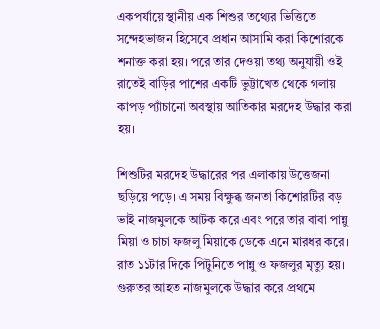একপর্যায়ে স্থানীয় এক শিশুর তথ্যের ভিত্তিতে সন্দেহভাজন হিসেবে প্রধান আসামি করা কিশোরকে শনাক্ত করা হয়। পরে তার দেওয়া তথ্য অনুযায়ী ওই রাতেই বাড়ির পাশের একটি ভুট্টাখেত থেকে গলায় কাপড় প্যাঁচানো অবস্থায় আতিকার মরদেহ উদ্ধার করা হয়।

শিশুটির মরদেহ উদ্ধারের পর এলাকায় উত্তেজনা ছড়িয়ে পড়ে। এ সময় বিক্ষুব্ধ জনতা কিশোরটির বড় ভাই নাজমুলকে আটক করে এবং পরে তার বাবা পান্নু মিয়া ও চাচা ফজলু মিয়াকে ডেকে এনে মারধর করে। রাত ১১টার দিকে পিটুনিতে পান্নু ও ফজলুর মৃত্যু হয়। গুরুতর আহত নাজমুলকে উদ্ধার করে প্রথমে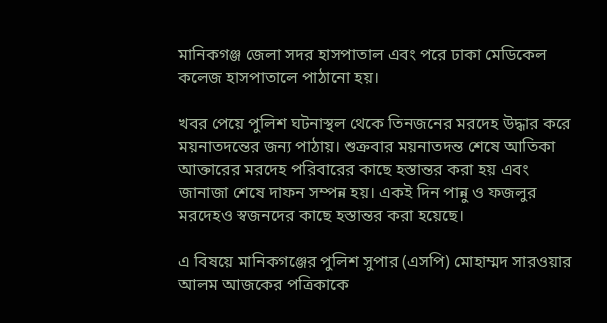মানিকগঞ্জ জেলা সদর হাসপাতাল এবং পরে ঢাকা মেডিকেল কলেজ হাসপাতালে পাঠানো হয়।

খবর পেয়ে পুলিশ ঘটনাস্থল থেকে তিনজনের মরদেহ উদ্ধার করে ময়নাতদন্তের জন্য পাঠায়। শুক্রবার ময়নাতদন্ত শেষে আতিকা আক্তারের মরদেহ পরিবারের কাছে হস্তান্তর করা হয় এবং জানাজা শেষে দাফন সম্পন্ন হয়। একই দিন পান্নু ও ফজলুর মরদেহও স্বজনদের কাছে হস্তান্তর করা হয়েছে।

এ বিষয়ে মানিকগঞ্জের পুলিশ সুপার (এসপি) মোহাম্মদ সারওয়ার আলম আজকের পত্রিকাকে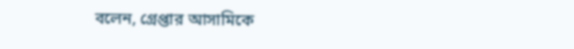বলেন, গ্রেপ্তার আসামিকে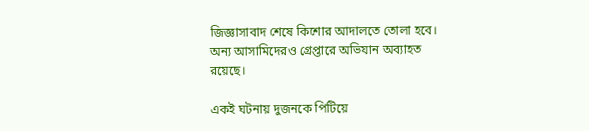জিজ্ঞাসাবাদ শেষে কিশোর আদালতে তোলা হবে। অন্য আসামিদেরও গ্রেপ্তারে অভিযান অব্যাহত রয়েছে।

একই ঘটনায় দুজনকে পিটিয়ে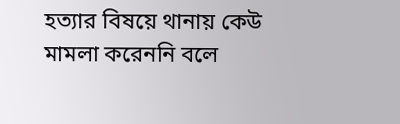হত্যার বিষয়ে থানায় কেউ মামলা করেননি বলে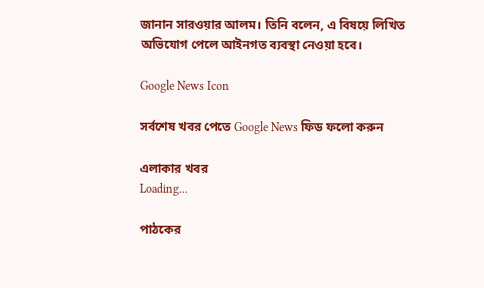জানান সারওয়ার আলম। তিনি বলেন, এ বিষয়ে লিখিত অভিযোগ পেলে আইনগত ব্যবস্থা নেওয়া হবে।

Google News Icon

সর্বশেষ খবর পেতে Google News ফিড ফলো করুন

এলাকার খবর
Loading...

পাঠকের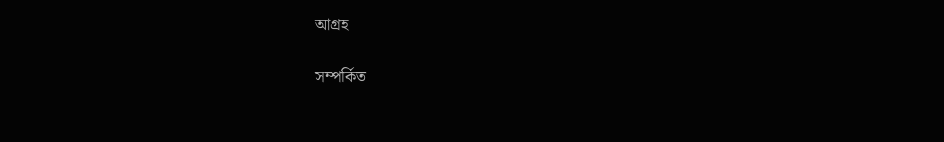আগ্রহ

সম্পর্কিত